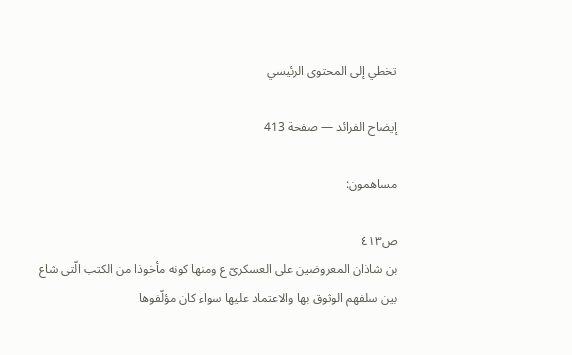تخطي إلى المحتوى الرئيسي

إيضاح الفرائد — صفحة 413

مساهمون:

ص٤١٣
بن شاذان المعروضين على العسكرىّ ع ومنها كونه مأخوذا من الكتب الّتى شاع بين سلفهم الوثوق بها والاعتماد عليها سواء كان مؤلّفوها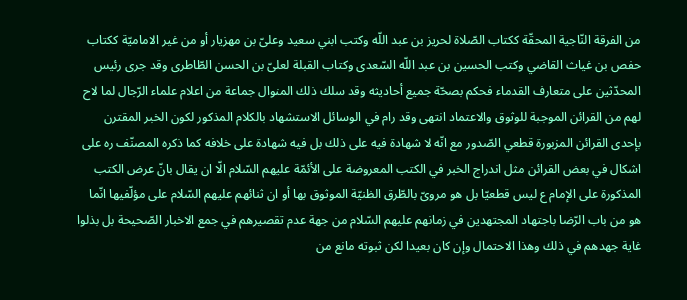من الفرقة النّاجية المحقّة ككتاب الصّلاة لحريز بن عبد اللّه وكتب ابني سعيد وعلىّ بن مهزيار أو من غير الاماميّة ككتاب حفص بن غياث القاضي وكتب الحسين بن عبد اللّه السّعدى وكتاب القبلة لعلىّ بن الحسن الطّاطرى وقد جرى رئيس المحدّثين على متعارف القدماء فحكم بصحّة جميع أحاديثه وقد سلك ذلك المنوال جماعة من اعلام علماء الرّجال لما لاح لهم من القرائن الموجبة للوثوق والاعتماد انتهى وقد رام في الوسائل الاستشهاد بالكلام المذكور لكون الخبر المقترن بإحدى القرائن المزبورة قطعي الصّدور مع انّه لا شهادة فيه على ذلك بل فيه شهادة على خلافه كما ذكره المصنّف ره على اشكال في بعض القرائن مثل اندراج الخبر في الكتب المعروضة على الأئمّة عليهم السّلام الّا ان يقال بانّ عرض الكتب المذكورة على الإمام ع ليس قطعيّا بل هو مروىّ بالطّرق الظنيّة الموثوق بها أو ان ثنائهم عليهم السّلام على مؤلّفيها انّما هو من باب الرّضا باجتهاد المجتهدين في زمانهم عليهم السّلام من جهة عدم تقصيرهم في جمع الاخبار الصّحيحة بل بذلوا غاية جهدهم في ذلك وهذا الاحتمال وإن كان بعيدا لكن ثبوته مانع من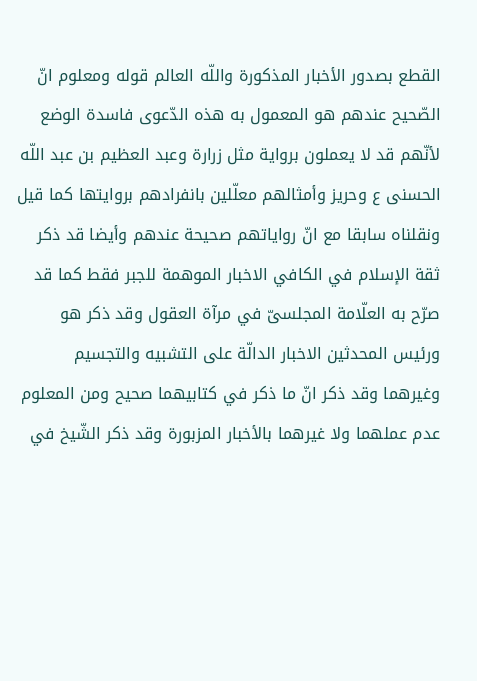القطع بصدور الأخبار المذكورة واللّه العالم قوله ومعلوم انّ الصّحيح عندهم هو المعمول به هذه الدّعوى فاسدة الوضع لأنّهم قد لا يعملون برواية مثل زرارة وعبد العظيم بن عبد اللّه الحسنى ع وحريز وأمثالهم معلّلين بانفرادهم بروايتها كما قيل ونقلناه سابقا مع انّ رواياتهم صحيحة عندهم وأيضا قد ذكر ثقة الإسلام في الكافي الاخبار الموهمة للجبر فقط كما قد صرّح به العلّامة المجلسىّ في مرآة العقول وقد ذكر هو ورئيس المحدثين الاخبار الدالّة على التشبيه والتجسيم وغيرهما وقد ذكر انّ ما ذكر في كتابيهما صحيح ومن المعلوم عدم عملهما ولا غيرهما بالأخبار المزبورة وقد ذكر الشّيخ في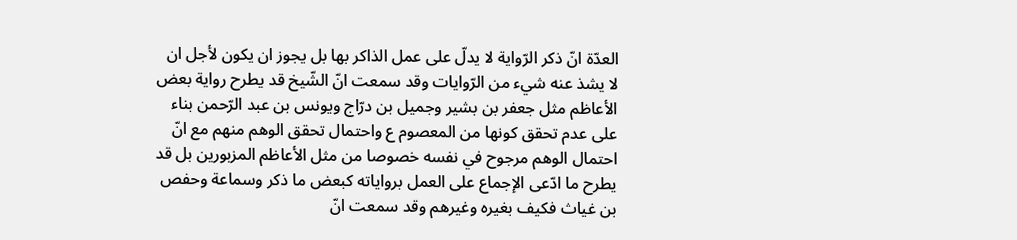العدّة انّ ذكر الرّواية لا يدلّ على عمل الذاكر بها بل يجوز ان يكون لأجل ان لا يشذ عنه شيء من الرّوايات وقد سمعت انّ الشّيخ قد يطرح رواية بعض الأعاظم مثل جعفر بن بشير وجميل بن درّاج ويونس بن عبد الرّحمن بناء على عدم تحقق كونها من المعصوم ع واحتمال تحقق الوهم منهم مع انّ احتمال الوهم مرجوح في نفسه خصوصا من مثل الأعاظم المزبورين بل قد يطرح ما ادّعى الإجماع على العمل برواياته كبعض ما ذكر وسماعة وحفص بن غياث فكيف بغيره وغيرهم وقد سمعت انّ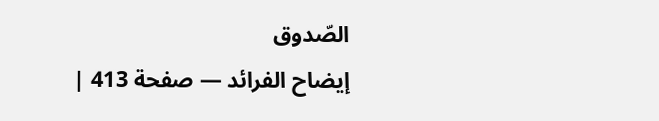الصّدوق
إيضاح الفرائد — صفحة 413 |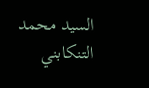السيد محمد التنكابني